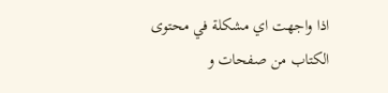اذا واجهت اي مشكلة في محتوى الكتاب من صفحات و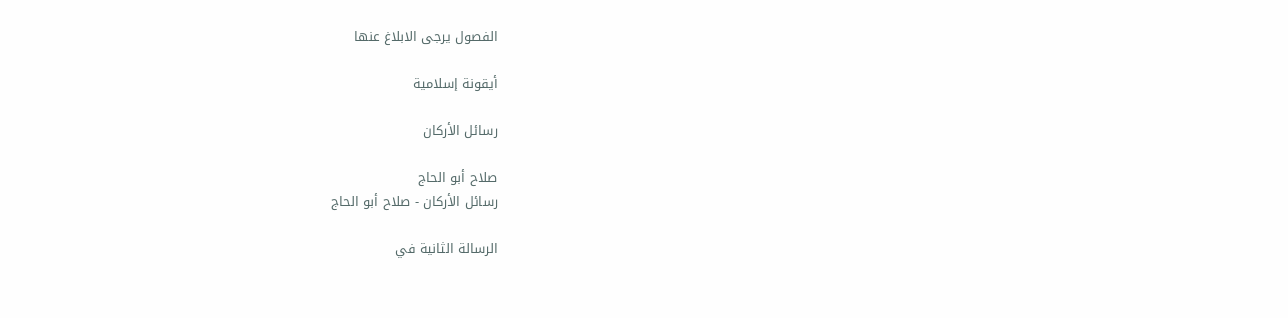الفصول يرجى الابلاغ عنها

أيقونة إسلامية

رسائل الأركان

صلاح أبو الحاج
رسائل الأركان - صلاح أبو الحاج

الرسالة الثانية في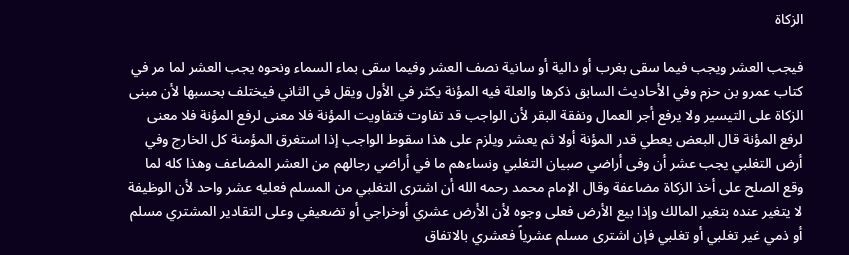الزكاة

فيجب العشر ويجب فيما سقى بغرب أو دالية أو سانية نصف العشر وفيما سقى بماء السماء ونحوه يجب العشر لما مر في كتاب عمرو بن حزم وفي الأحاديث السابق ذكرها والعلة فيه المؤنة يكثر في الأول ويقل في الثاني فيختلف بحسبها لأن مبنى الزكاة على التيسير ولا يرفع أجر العمال ونفقة البقر لأن الواجب قد تفاوت فتفاويت المؤنة فلا معنى لرفع المؤنة فلا معنى لرفع المؤنة قال البعض يعطي قدر المؤنة أولا ثم يعشر ويلزم على هذا سقوط الواجب إذا استغرق المؤمنة كل الخارج وفي أرض التغلبي يجب عشر أن وفى أراضي صبيان التغلبي ونساءهم ما في أراضي رجالهم من العشر المضاعف وهذا كله لما وقع الصلح على أخذ الزكاة مضاعفة وقال الإمام محمد رحمه الله أن اشترى التغلبي من المسلم فعليه عشر واحد لأن الوظيفة لا يتغير عنده بتغير المالك وإذا بيع الأرض فعلى وجوه لأن الأرض عشري أوخراجي أو تضعيفي وعلى التقادير المشتري مسلم أو ذمي غير تغلبي أو تغلبي فإن اشترى مسلم عشرياً فعشري بالاتفاق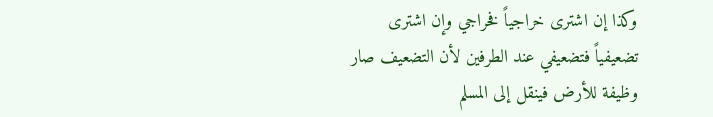وكذا إن اشترى خراجياً فخراجي وإن اشترى تضعيفياً فتضعيفي عند الطرفين لأن التضعيف صار وظيفة للأرض فينقل إلى المسلم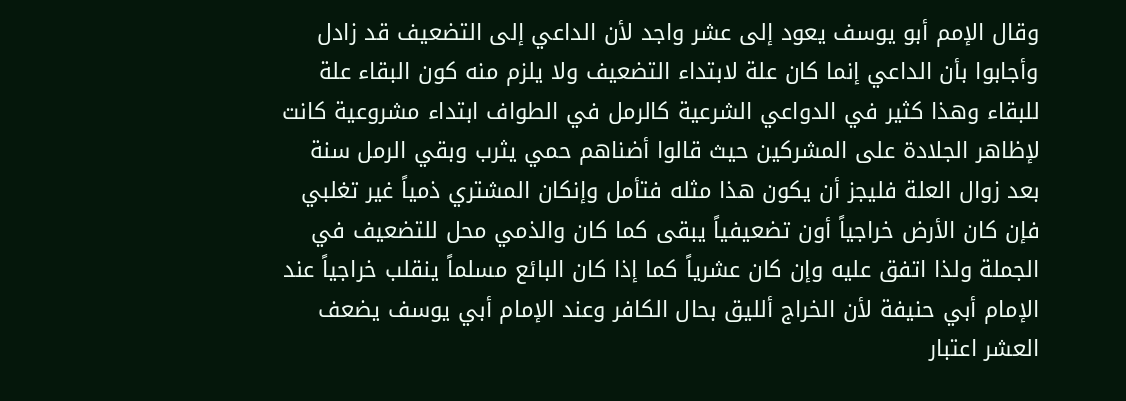وقال الإمم أبو يوسف يعود إلى عشر واجد لأن الداعي إلى التضعيف قد زادل وأجابوا بأن الداعي إنما كان علة لابتداء التضعيف ولا يلزم منه كون البقاء علة للبقاء وهذا كثير في الدواعي الشرعية كالرمل في الطواف ابتداء مشروعية كانت لإظاهر الجلادة على المشركين حيث قالوا أضناهم حمي يثرب وبقي الرمل سنة بعد زوال العلة فليجز أن يكون هذا مثله فتأمل وإنكان المشتري ذمياً غير تغلبي فإن كان الأرض خراجياً أون تضعيفياً يبقى كما كان والذمي محل للتضعيف في الجملة ولذا اتفق عليه وإن كان عشرياً كما إذا كان البائع مسلماً ينقلب خراجياً عند الإمام أبي حنيفة لأن الخراج ألليق بحال الكافر وعند الإمام أبي يوسف يضعف العشر اعتبار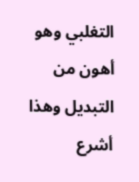التغلبي وهو أهون من التبديل وهذا أشرع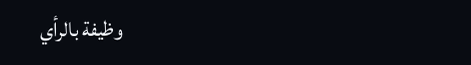وظيفة بالرأي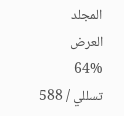المجلد
العرض
64%
تسللي / 588